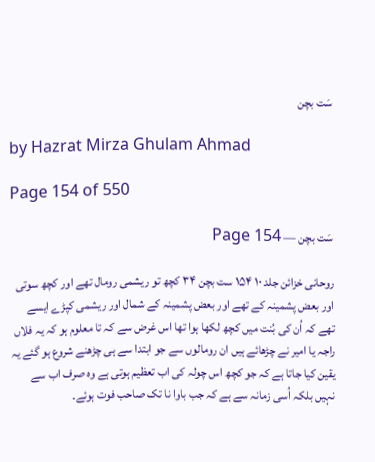سَت بچن

by Hazrat Mirza Ghulam Ahmad

Page 154 of 550

سَت بچن — Page 154

روحانی خزائن جلد ۱۰ ۱۵۴ ست بچن ۳۴ کچھ تو ریشمی رومال تھے اور کچھ سوتی اور بعض پشمینہ کے تھے اور بعض پشمینہ کے شمال اور ریشمی کپڑے ایسے تھے کہ اُن کی بُنت میں کچھ لکھا ہوا تھا اس غرض سے کہ تا معلوم ہو کہ یہ فلاں راجہ یا امیر نے چڑھائے ہیں ان رومالوں سے جو ابتدا سے ہی چڑھنے شروع ہو گئے یہ یقین کیا جاتا ہے کہ جو کچھ اس چولہ کی اب تعظیم ہوتی ہے وہ صرف اب سے نہیں بلکہ اُسی زمانہ سے ہے کہ جب باوا نا تک صاحب فوت ہوئے۔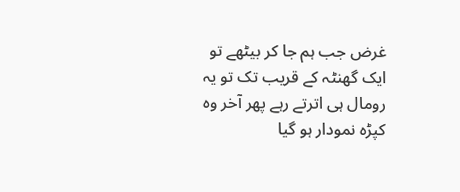غرض جب ہم جا کر بیٹھے تو ایک گھنٹہ کے قریب تک تو یہ رومال ہی اترتے رہے پھر آخر وہ کپڑہ نمودار ہو گیا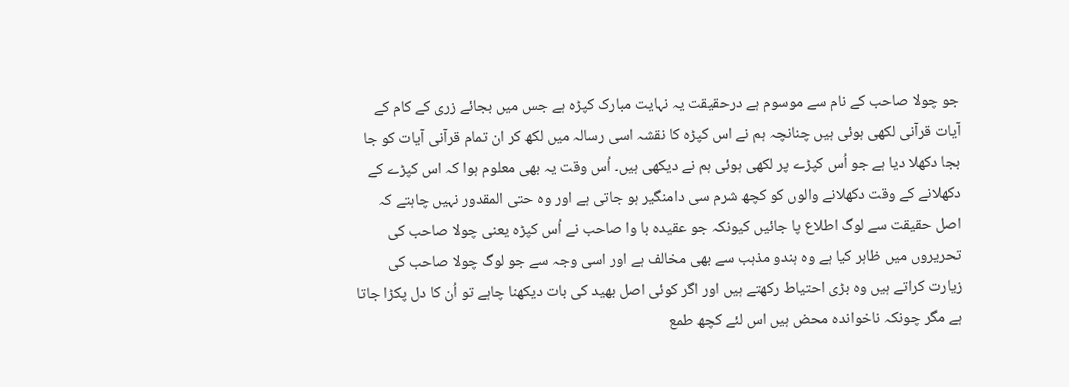جو چولا صاحب کے نام سے موسوم ہے درحقیقت یہ نہایت مبارک کپڑہ ہے جس میں بجائے زری کے کام کے آیات قرآنی لکھی ہوئی ہیں چنانچہ ہم نے اس کپڑہ کا نقشہ اسی رسالہ میں لکھ کر ان تمام قرآنی آیات کو جا بجا دکھلا دیا ہے جو اُس کپڑے پر لکھی ہوئی ہم نے دیکھی ہیں۔ اُس وقت یہ بھی معلوم ہوا کہ اس کپڑے کے دکھلانے کے وقت دکھلانے والوں کو کچھ شرم سی دامنگیر ہو جاتی ہے اور وہ حتی المقدور نہیں چاہتے کہ اصل حقیقت سے لوگ اطلاع پا جائیں کیونکہ جو عقیدہ با وا صاحب نے اُس کپڑہ یعنی چولا صاحب کی تحریروں میں ظاہر کیا ہے وہ ہندو مذہب سے بھی مخالف ہے اور اسی وجہ سے جو لوگ چولا صاحب کی زیارت کراتے ہیں وہ بڑی احتیاط رکھتے ہیں اور اگر کوئی اصل بھید کی بات دیکھنا چاہے تو اُن کا دل پکڑا جاتا ہے مگر چونکہ ناخواندہ محض ہیں اس لئے کچھ طمع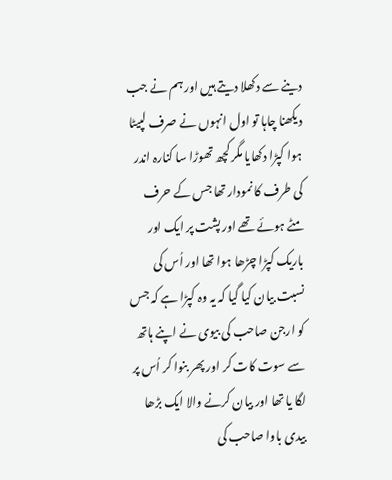دینے سے دکھلا دیتے ہیں اور ہم نے جب دیکھنا چاہا تو اول انہوں نے صرف لپیٹا ہوا کپڑا دکھایا مگر کچھ تھوڑا سا کنارہ اندر کی طرف کا نمودار تھا جس کے حرف مٹے ہوئے تھے اور پشت پر ایک اور باریک کپڑا چڑھا ہوا تھا اور اُس کی نسبت بیان کیا گیا کہ یہ وہ کپڑا ہے کہ جس کو ارجن صاحب کی بیوی نے اپنے ہاتھ سے سوت کات کر اور پھر بنوا کر اُس پر لگا یا تھا اور بیان کرنے والا ایک بڑھا بیدی باوا صاحب کی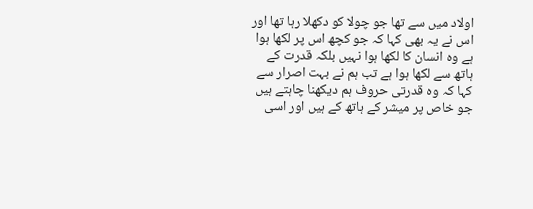اولاد میں سے تھا جو چولا کو دکھلا رہا تھا اور اس نے یہ بھی کہا کہ جو کچھ اس پر لکھا ہوا ہے وہ انسان کا لکھا ہوا نہیں بلکہ قدرت کے ہاتھ سے لکھا ہوا ہے تب ہم نے بہت اصرار سے کہا کہ وہ قدرتی حروف ہم دیکھنا چاہتے ہیں جو خاص پر میشر کے ہاتھ کے ہیں اور اسی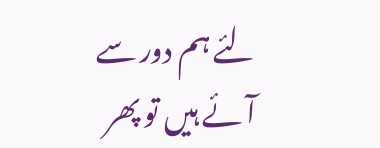لئے ہم دور سے آئے ہیں تو پھر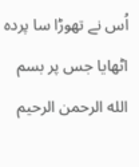اُس نے تھوڑا سا پردہ اٹھایا جس پر بسم الله الرحمن الرحيم